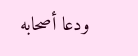ودعا أصحابه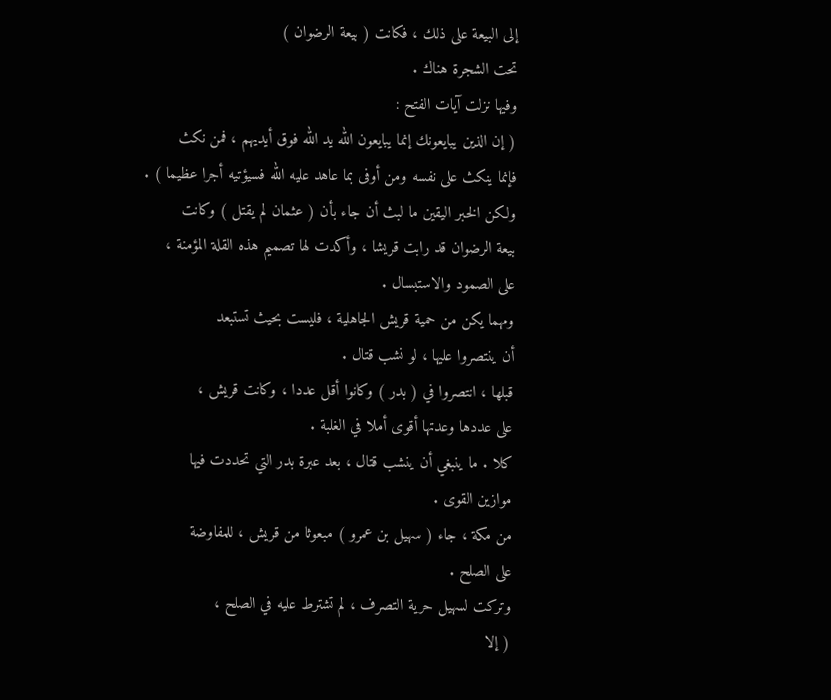إلى البيعة على ذلك ، فكانت ( بيعة الرضوان )
تحت الشجرة هناك .
وفيها نزلت آيات الفتح :
( إن الذين يبايعونك إنما يبايعون الله يد الله فوق أيديهم ، فمن نكث
فإنما ينكث على نفسه ومن أوفى بما عاهد عليه الله فسيؤتيه أجرا عظيما ) .
ولكن الخبر اليقين ما لبث أن جاء بأن ( عثمان لم يقتل ) وكانت
بيعة الرضوان قد رابت قريشا ، وأكدت لها تصميم هذه القلة المؤمنة ،
على الصمود والاستبسال .
ومهما يكن من حمية قريش الجاهلية ، فليست بحيث تستبعد
أن ينتصروا عليها ، لو نشب قتال .
قبلها ، انتصروا في ( بدر ) وكانوا أقل عددا ، وكانت قريش ،
على عددها وعدتها أقوى أملا في الغلبة .
كلا . ما ينبغي أن ينشب قتال ، بعد عبرة بدر التي تحددت فيها
موازين القوى .
من مكة ، جاء ( سهيل بن عمرو ) مبعوثا من قريش ، للمفاوضة
على الصلح .
وتركت لسهيل حرية التصرف ، لم تشترط عليه في الصلح ،
( إلا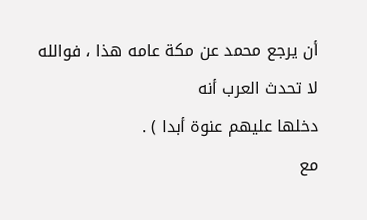أن يرجع محمد عن مكة عامه هذا ، فوالله لا تحدث العرب أنه
دخلها عليهم عنوة أبدا ) .
مع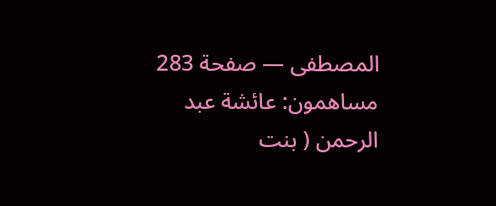المصطفى — صفحة 283
مساهمون: عائشة عبد الرحمن ( بنت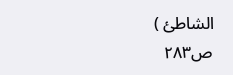الشاطئ )
ص٢٨٣